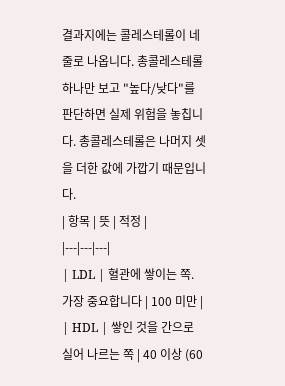결과지에는 콜레스테롤이 네 줄로 나옵니다. 총콜레스테롤 하나만 보고 "높다/낮다"를 판단하면 실제 위험을 놓칩니다. 총콜레스테롤은 나머지 셋을 더한 값에 가깝기 때문입니다.
| 항목 | 뜻 | 적정 |
|---|---|---|
| LDL | 혈관에 쌓이는 쪽. 가장 중요합니다 | 100 미만 |
| HDL | 쌓인 것을 간으로 실어 나르는 쪽 | 40 이상 (60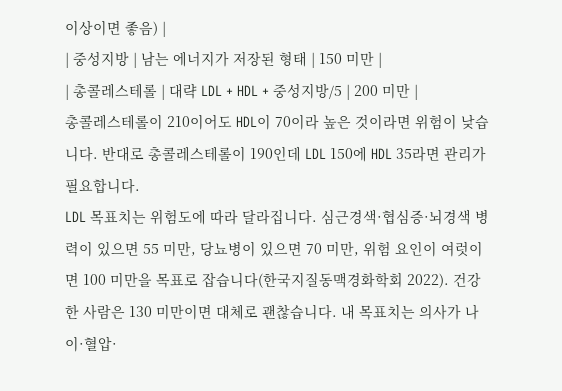이상이면 좋음) |
| 중성지방 | 남는 에너지가 저장된 형태 | 150 미만 |
| 총콜레스테롤 | 대략 LDL + HDL + 중성지방/5 | 200 미만 |
총콜레스테롤이 210이어도 HDL이 70이라 높은 것이라면 위험이 낮습니다. 반대로 총콜레스테롤이 190인데 LDL 150에 HDL 35라면 관리가 필요합니다.
LDL 목표치는 위험도에 따라 달라집니다. 심근경색·협심증·뇌경색 병력이 있으면 55 미만, 당뇨병이 있으면 70 미만, 위험 요인이 여럿이면 100 미만을 목표로 잡습니다(한국지질동맥경화학회 2022). 건강한 사람은 130 미만이면 대체로 괜찮습니다. 내 목표치는 의사가 나이·혈압·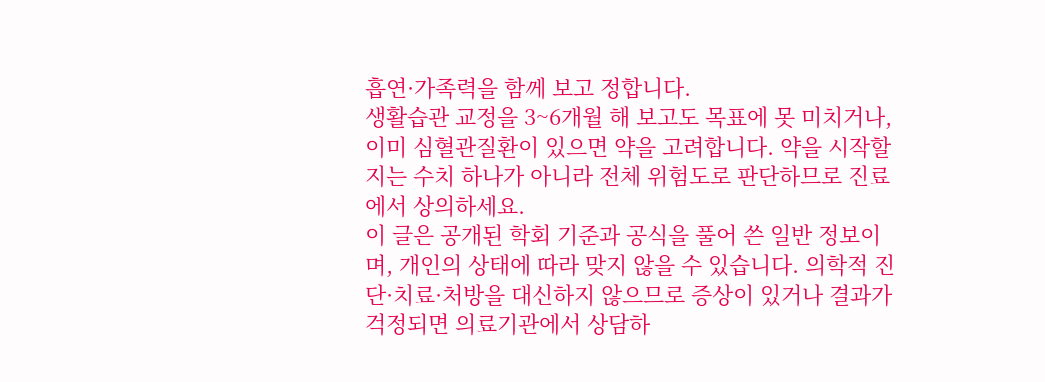흡연·가족력을 함께 보고 정합니다.
생활습관 교정을 3~6개월 해 보고도 목표에 못 미치거나, 이미 심혈관질환이 있으면 약을 고려합니다. 약을 시작할지는 수치 하나가 아니라 전체 위험도로 판단하므로 진료에서 상의하세요.
이 글은 공개된 학회 기준과 공식을 풀어 쓴 일반 정보이며, 개인의 상태에 따라 맞지 않을 수 있습니다. 의학적 진단·치료·처방을 대신하지 않으므로 증상이 있거나 결과가 걱정되면 의료기관에서 상담하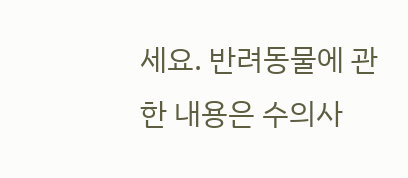세요. 반려동물에 관한 내용은 수의사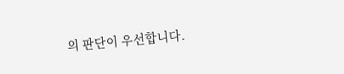의 판단이 우선합니다.